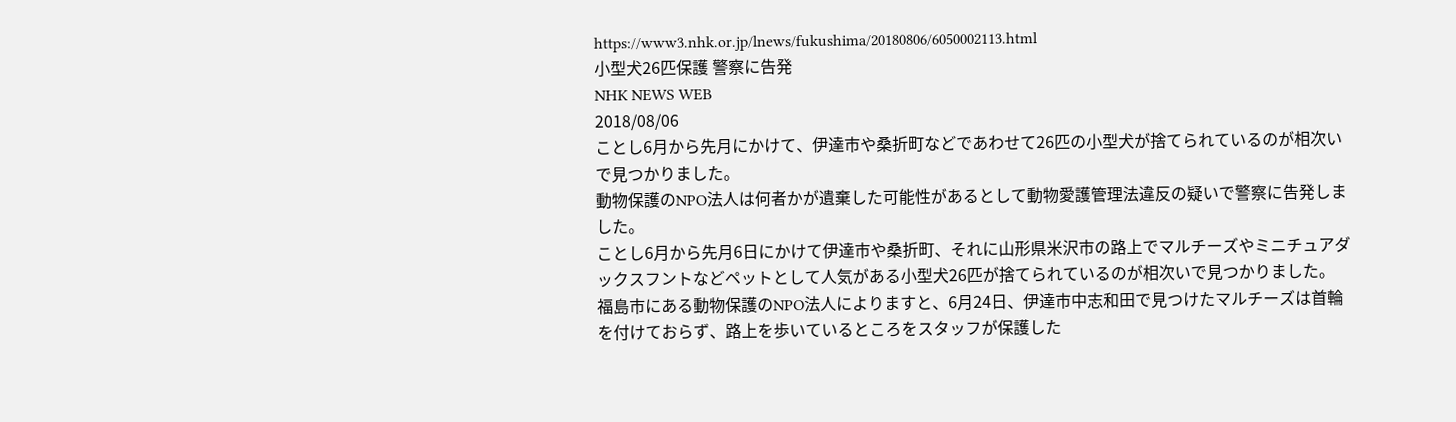https://www3.nhk.or.jp/lnews/fukushima/20180806/6050002113.html
小型犬26匹保護 警察に告発
NHK NEWS WEB
2018/08/06
ことし6月から先月にかけて、伊達市や桑折町などであわせて26匹の小型犬が捨てられているのが相次いで見つかりました。
動物保護のNPO法人は何者かが遺棄した可能性があるとして動物愛護管理法違反の疑いで警察に告発しました。
ことし6月から先月6日にかけて伊達市や桑折町、それに山形県米沢市の路上でマルチーズやミニチュアダックスフントなどペットとして人気がある小型犬26匹が捨てられているのが相次いで見つかりました。
福島市にある動物保護のNPO法人によりますと、6月24日、伊達市中志和田で見つけたマルチーズは首輪を付けておらず、路上を歩いているところをスタッフが保護した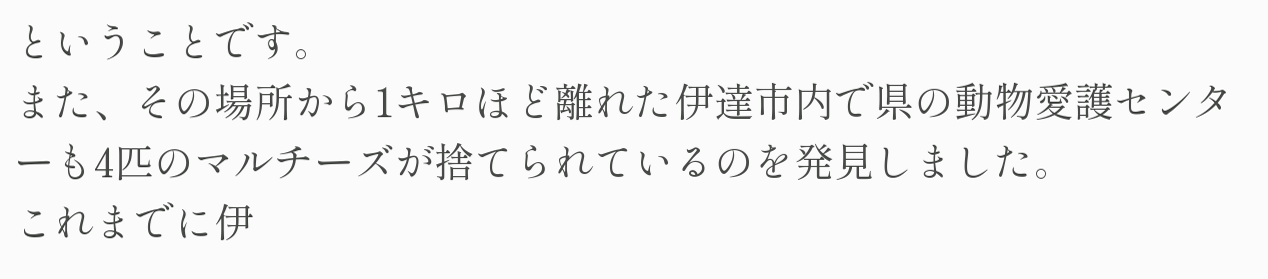ということです。
また、その場所から1キロほど離れた伊達市内で県の動物愛護センターも4匹のマルチーズが捨てられているのを発見しました。
これまでに伊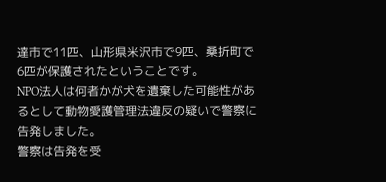達市で11匹、山形県米沢市で9匹、桑折町で6匹が保護されたということです。
NPO法人は何者かが犬を遺棄した可能性があるとして動物愛護管理法違反の疑いで警察に告発しました。
警察は告発を受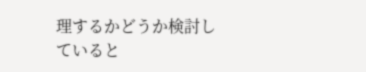理するかどうか検討していると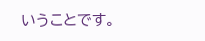いうことです。